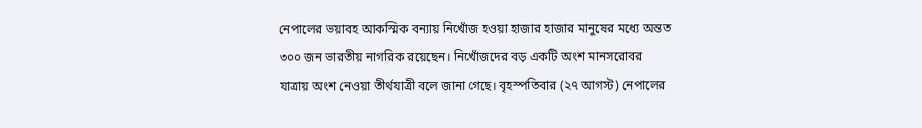নেপালের ভয়াবহ আকস্মিক বন্যায় নিখোঁজ হওয়া হাজার হাজার মানুষের মধ্যে অন্তত ৩০০ জন ভারতীয় নাগরিক রয়েছেন। নিখোঁজদের বড় একটি অংশ মানসরোবর যাত্রায় অংশ নেওয়া তীর্থযাত্রী বলে জানা গেছে। বৃহস্পতিবার (২৭ আগস্ট) নেপালের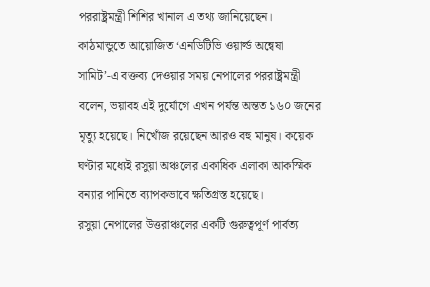পররাষ্ট্রমন্ত্রী শিশির খানাল এ তথ্য জানিয়েছেন।
কাঠমান্ডুতে আয়োজিত ‘এনডিটিভি ওয়ার্ল্ড অন্বেষা সামিট’-এ বক্তব্য দেওয়ার সময় নেপালের পররাষ্ট্রমন্ত্রী বলেন, ভয়াবহ এই দুর্যোগে এখন পর্যন্ত অন্তত ১৬০ জনের মৃত্যু হয়েছে। নিখোঁজ রয়েছেন আরও বহু মানুষ। কয়েক ঘণ্টার মধ্যেই রসুয়া অঞ্চলের একাধিক এলাকা আকস্মিক বন্যার পানিতে ব্যাপকভাবে ক্ষতিগ্রস্ত হয়েছে।
রসুয়া নেপালের উত্তরাঞ্চলের একটি গুরুত্বপূর্ণ পার্বত্য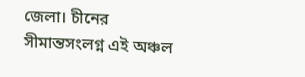জেলা। চীনের সীমান্তসংলগ্ন এই অঞ্চল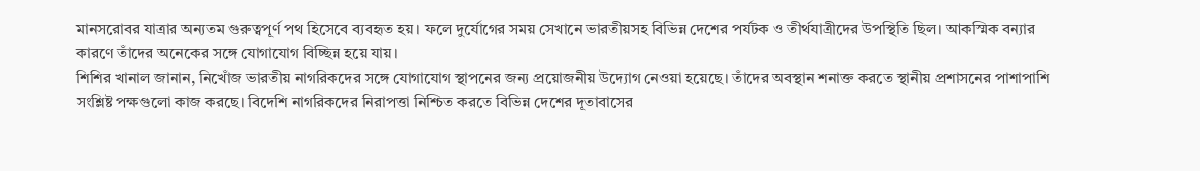মানসরোবর যাত্রার অন্যতম গুরুত্বপূর্ণ পথ হিসেবে ব্যবহৃত হয়। ফলে দুর্যোগের সময় সেখানে ভারতীয়সহ বিভিন্ন দেশের পর্যটক ও তীর্থযাত্রীদের উপস্থিতি ছিল। আকস্মিক বন্যার কারণে তাঁদের অনেকের সঙ্গে যোগাযোগ বিচ্ছিন্ন হয়ে যায়।
শিশির খানাল জানান, নিখোঁজ ভারতীয় নাগরিকদের সঙ্গে যোগাযোগ স্থাপনের জন্য প্রয়োজনীয় উদ্যোগ নেওয়া হয়েছে। তাঁদের অবস্থান শনাক্ত করতে স্থানীয় প্রশাসনের পাশাপাশি সংশ্লিষ্ট পক্ষগুলো কাজ করছে। বিদেশি নাগরিকদের নিরাপত্তা নিশ্চিত করতে বিভিন্ন দেশের দূতাবাসের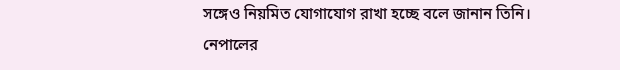সঙ্গেও নিয়মিত যোগাযোগ রাখা হচ্ছে বলে জানান তিনি।
নেপালের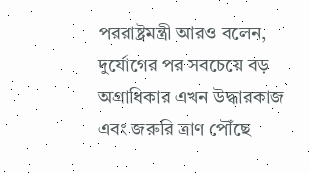পররাষ্ট্রমন্ত্রী আরও বলেন, দুর্যোগের পর সবচেয়ে বড় অগ্রাধিকার এখন উদ্ধারকাজ এবং জরুরি ত্রাণ পৌঁছে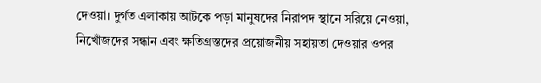দেওয়া। দুর্গত এলাকায় আটকে পড়া মানুষদের নিরাপদ স্থানে সরিয়ে নেওয়া, নিখোঁজদের সন্ধান এবং ক্ষতিগ্রস্তদের প্রয়োজনীয় সহায়তা দেওয়ার ওপর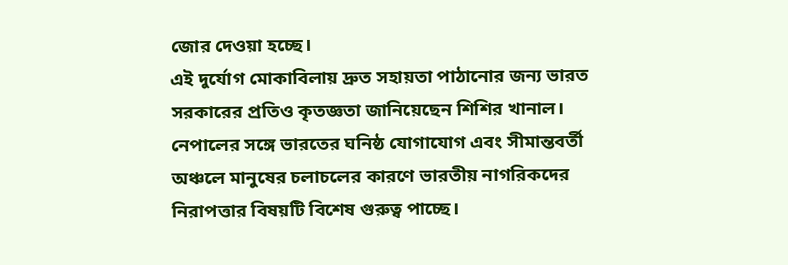জোর দেওয়া হচ্ছে।
এই দুর্যোগ মোকাবিলায় দ্রুত সহায়তা পাঠানোর জন্য ভারত সরকারের প্রতিও কৃতজ্ঞতা জানিয়েছেন শিশির খানাল। নেপালের সঙ্গে ভারতের ঘনিষ্ঠ যোগাযোগ এবং সীমান্তবর্তী অঞ্চলে মানুষের চলাচলের কারণে ভারতীয় নাগরিকদের নিরাপত্তার বিষয়টি বিশেষ গুরুত্ব পাচ্ছে।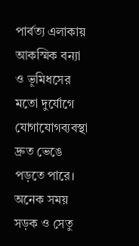পার্বত্য এলাকায় আকস্মিক বন্যা ও ভূমিধসের মতো দুর্যোগে যোগাযোগব্যবস্থা দ্রুত ভেঙে পড়তে পারে। অনেক সময় সড়ক ও সেতু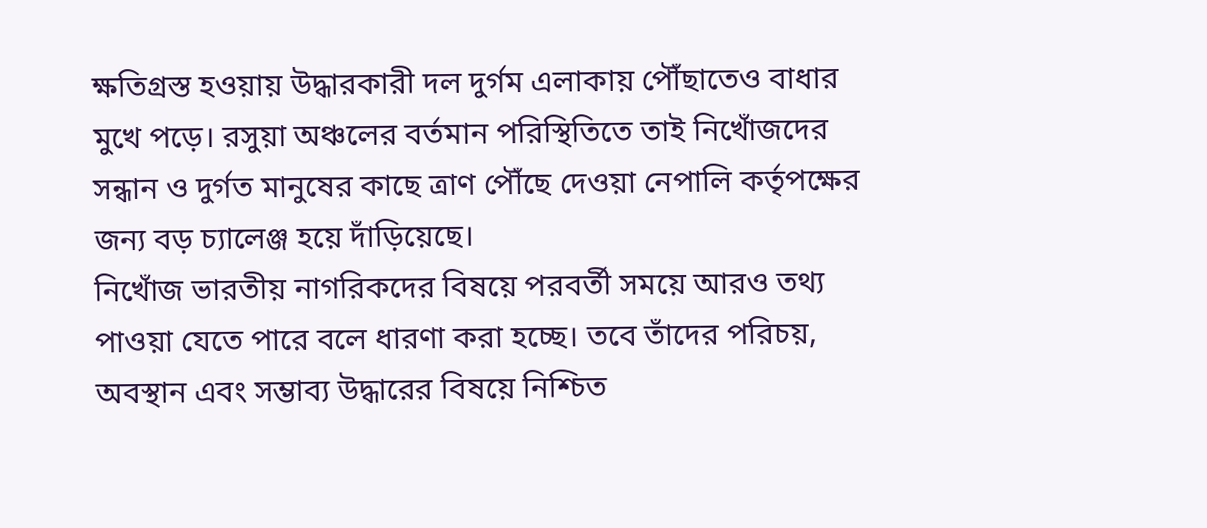ক্ষতিগ্রস্ত হওয়ায় উদ্ধারকারী দল দুর্গম এলাকায় পৌঁছাতেও বাধার মুখে পড়ে। রসুয়া অঞ্চলের বর্তমান পরিস্থিতিতে তাই নিখোঁজদের সন্ধান ও দুর্গত মানুষের কাছে ত্রাণ পৌঁছে দেওয়া নেপালি কর্তৃপক্ষের জন্য বড় চ্যালেঞ্জ হয়ে দাঁড়িয়েছে।
নিখোঁজ ভারতীয় নাগরিকদের বিষয়ে পরবর্তী সময়ে আরও তথ্য পাওয়া যেতে পারে বলে ধারণা করা হচ্ছে। তবে তাঁদের পরিচয়, অবস্থান এবং সম্ভাব্য উদ্ধারের বিষয়ে নিশ্চিত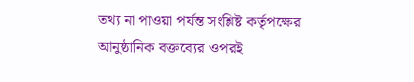তথ্য না পাওয়া পর্যন্ত সংশ্লিষ্ট কর্তৃপক্ষের আনুষ্ঠানিক বক্তব্যের ওপরই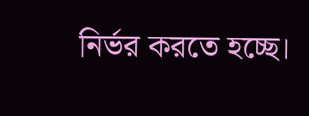নির্ভর করতে হচ্ছে।